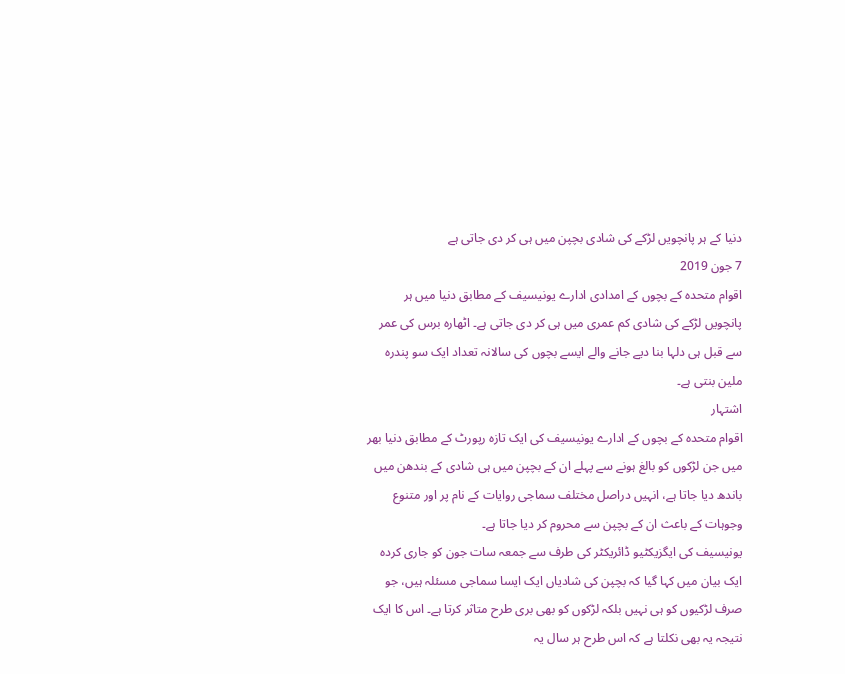دنیا کے ہر پانچویں لڑکے کی شادی بچپن میں ہی کر دی جاتی ہے
7 جون 2019
اقوام متحدہ کے بچوں کے امدادی ادارے یونیسیف کے مطابق دنیا میں ہر پانچویں لڑکے کی شادی کم عمری میں ہی کر دی جاتی ہے۔ اٹھارہ برس کی عمر سے قبل ہی دلہا بنا دیے جانے والے ایسے بچوں کی سالانہ تعداد ایک سو پندرہ ملین بنتی ہے۔
اشتہار
اقوام متحدہ کے بچوں کے ادارے یونیسیف کی ایک تازہ رپورٹ کے مطابق دنیا بھر میں جن لڑکوں کو بالغ ہونے سے پہلے ان کے بچپن میں ہی شادی کے بندھن میں باندھ دیا جاتا ہے، انہیں دراصل مختلف سماجی روایات کے نام پر اور متنوع وجوہات کے باعث ان کے بچپن سے محروم کر دیا جاتا ہے۔
یونیسیف کی ایگزیکٹیو ڈائریکٹر کی طرف سے جمعہ سات جون کو جاری کردہ ایک بیان میں کہا گیا کہ بچپن کی شادیاں ایک ایسا سماجی مسئلہ ہیں، جو صرف لڑکیوں کو ہی نہیں بلکہ لڑکوں کو بھی بری طرح متاثر کرتا ہے۔ اس کا ایک نتیجہ یہ بھی نکلتا ہے کہ اس طرح ہر سال یہ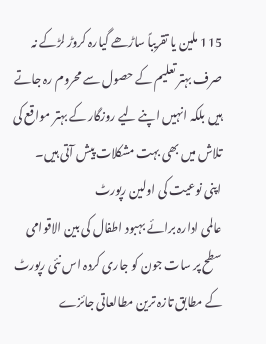115 ملین یا تقریباً ساڑھے گیارہ کروڑ لڑکے نہ صرف بہتر تعلیم کے حصول سے محروم رہ جاتے ہیں بلکہ انہیں اپنے لیے روزگار کے بہتر مواقع کی تلاش میں بھی بہت مشکلات پیش آتی ہیں۔
اپنی نوعیت کی اولین رپورٹ
عالمی ادارہ برائے بہبود اطفال کی بین الاقوامی سطح پر سات جون کو جاری کردہ اس نئی رپورٹ کے مطابق تازہ ترین مطالعاتی جائزے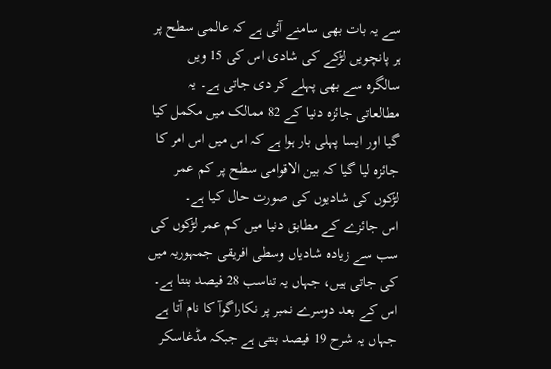سے یہ بات بھی سامنے آئی ہے کہ عالمی سطح پر ہر پانچویں لڑکے کی شادی اس کی 15 ویں سالگرہ سے بھی پہلے کر دی جاتی ہے۔ یہ مطالعاتی جائزہ دنیا کے 82 ممالک میں مکمل کیا گیا اور ایسا پہلی بار ہوا ہے کہ اس میں اس امر کا جائزہ لیا گیا کہ بین الاقوامی سطح پر کم عمر لڑکوں کی شادیوں کی صورت حال کیا ہے۔
اس جائزے کے مطابق دنیا میں کم عمر لڑکوں کی سب سے زیادہ شادیاں وسطی افریقی جمہوریہ میں کی جاتی ہیں، جہاں یہ تناسب 28 فیصد بنتا ہے۔ اس کے بعد دوسرے نمبر پر نکاراگوآ کا نام آتا ہے جہاں یہ شرح 19 فیصد بنتی ہے جبکہ مڈغاسکر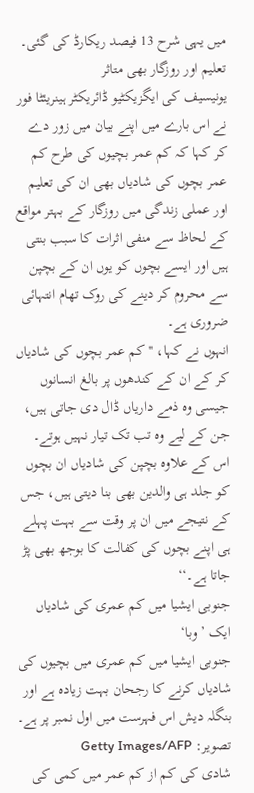میں یہی شرح 13 فیصد ریکارڈ کی گئی۔
تعلیم اور روزگار بھی متاثر
یونیسیف کی ایگزیکٹیو ڈائریکٹر ہینریئٹا فور نے اس بارے میں اپنے بیان میں زور دے کر کہا کہ کم عمر بچیوں کی طرح کم عمر بچوں کی شادیاں بھی ان کی تعلیم اور عملی زندگی میں روزگار کے بہتر مواقع کے لحاظ سے منفی اثرات کا سبب بنتی ہیں اور ایسے بچوں کو یوں ان کے بچپن سے محروم کر دینے کی روک تھام انتہائی ضروری ہے۔
انہوں نے کہا، ''کم عمر بچوں کی شادیاں کر کے ان کے کندھوں پر بالغ انسانوں جیسی وہ ذمے داریاں ڈال دی جاتی ہیں، جن کے لیے وہ تب تک تیار نہیں ہوتے۔ اس کے علاوہ بچپن کی شادیاں ان بچوں کو جلد ہی والدین بھی بنا دیتی ہیں، جس کے نتیجے میں ان پر وقت سے بہت پہلے ہی اپنے بچوں کی کفالت کا بوجھ بھی پڑ جاتا ہے۔‘‘
جنوبی ایشیا میں کم عمری کی شادیاں ایک ’وبا‘
جنوبی ایشیا میں کم عمری میں بچیوں کی شادیاں کرنے کا رجحان بہت زیادہ ہے اور بنگلہ دیش اس فہرست میں اول نمبر پر ہے۔
تصویر: Getty Images/AFP
شادی کی کم از کم عمر میں کمی کی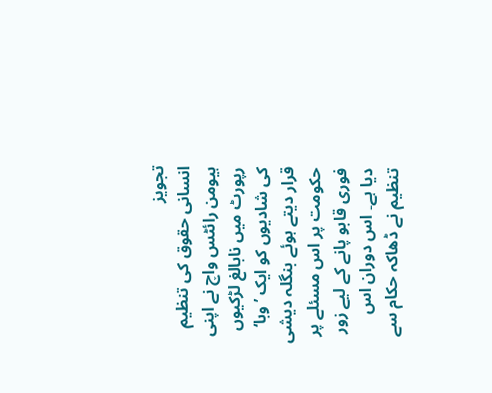تجویز
انسانی حقوق کی تنظیم ہیومن رائٹس واچ نے اپنی رپورٹ میں نابالغ لڑکیوں کی شادیوں کو ایک ’وبا‘ قرار دیتے ہوئے بنگلہ دیشی حکومت پر اس مسئلے پر فوری قابو پانے کے لیے زور دیا ہے۔ اس دوران اس تنظیم نے ڈھاکہ حکام سے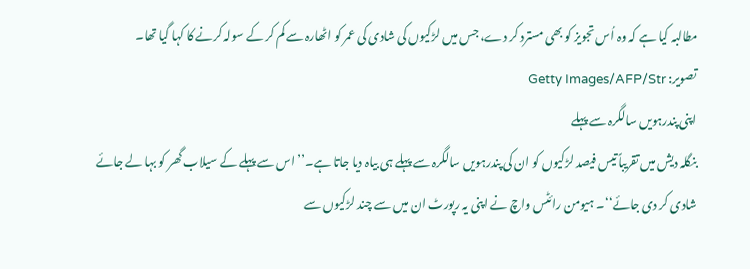مطالبہ کیا ہے کہ وہ اُس تجویز کو بھی مسترد کر دے، جس میں لڑکیوں کی شادی کی عمر کو اٹھارہ سے کم کر کے سولہ کرنے کا کہا گیا تھا۔
تصویر: Getty Images/AFP/Str
اپنی پندرہویں سالگرہ سے پہلے
بنگلہ دیش میں تقریباً تیس فیصد لڑکیوں کو ان کی پندرہویں سالگرہ سے پہلے ہی بیاہ دیا جاتا ہے۔’’ اس سے پہلے کے سیلاب گھر کو بہا لے جائے شادی کر دی جائے‘‘۔ ہیومن رائٹس واچ نے اپنی یہ رپورٹ ان میں سے چند لڑکیوں سے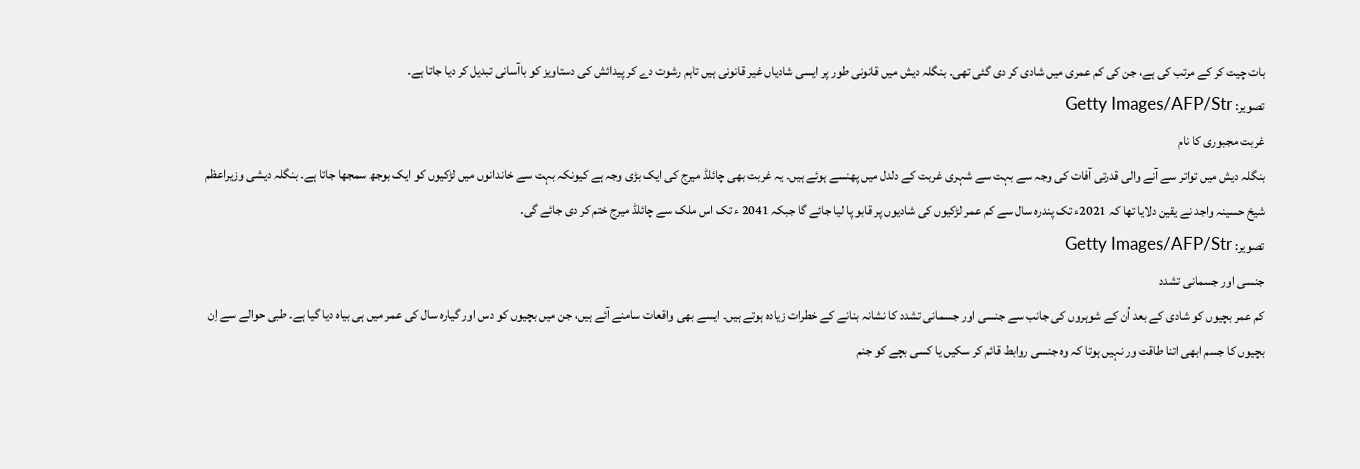بات چیت کر کے مرتب کی ہے، جن کی کم عمری میں شادی کر دی گئی تھی۔ بنگلہ دیش میں قانونی طور پر ایسی شادیاں غیر قانونی ہیں تاہم رشوت دے کر پیدائش کی دستاویز کو باآسانی تبدیل کر دیا جاتا ہے۔
تصویر: Getty Images/AFP/Str
غربت مجبوری کا نام
بنگلہ دیش میں تواتر سے آنے والی قدرتی آفات کی وجہ سے بہت سے شہری غربت کے دلدل میں پھنسے ہوئے ہیں۔ یہ غربت بھی چائلڈ میرج کی ایک بڑی وجہ ہے کیونکہ بہت سے خاندانوں میں لڑکیوں کو ایک بوجھ سمجھا جاتا ہے۔ بنگلہ دیشی وزیراعظم شیخ حسینہ واجد نے یقین دلایا تھا کہ 2021ء تک پندرہ سال سے کم عمر لڑکیوں کی شادیوں پر قابو پا لیا جائے گا جبکہ 2041 ء تک اس ملک سے چائلڈ میرج ختم کر دی جائے گی۔
تصویر: Getty Images/AFP/Str
جنسی اور جسمانی تشدد
کم عمر بچیوں کو شادی کے بعد اُن کے شوہروں کی جانب سے جنسی اور جسمانی تشدد کا نشانہ بنانے کے خطرات زیادہ ہوتے ہیں۔ ایسے بھی واقعات سامنے آئے ہیں، جن میں بچیوں کو دس اور گیارہ سال کی عمر میں ہی بیاہ دیا گیا ہے۔ طبی حوالے سے اِن بچیوں کا جسم ابھی اتنا طاقت ور نہیں ہوتا کہ وہ جنسی روابط قائم کر سکیں یا کسی بچے کو جنم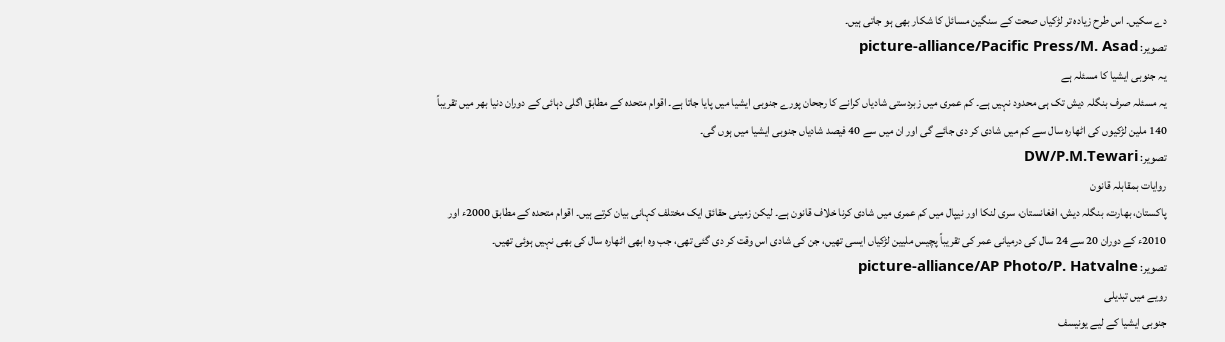دے سکیں۔ اس طرح زیادہ تر لڑکیاں صحت کے سنگین مسائل کا شکار بھی ہو جاتی ہیں۔
تصویر: picture-alliance/Pacific Press/M. Asad
یہ جنوبی ایشیا کا مسئلہ ہے
یہ مسئلہ صرف بنگلہ دیش تک ہی محدود نہیں ہے۔ کم عمری میں زبردستی شادیاں کرانے کا رجحان پورے جنوبی ایشیا میں پایا جاتا ہے۔ اقوام متحدہ کے مطابق اگلی دہائی کے دوران دنیا بھر میں تقریباً 140 ملین لڑکیوں کی اٹھارہ سال سے کم میں شادی کر دی جائے گی اور ان میں سے 40 فیصد شادیاں جنوبی ایشیا میں ہوں گی۔
تصویر: DW/P.M.Tewari
روایات بمقابلہ قانون
پاکستان، بھارت، بنگلہ دیش، افغانستان، سری لنکا اور نیپال میں کم عمری میں شادی کرنا خلاف قانون ہے۔ لیکن زمینی حقائق ایک مختلف کہانی بیان کرتے ہیں۔ اقوام متحدہ کے مطابق 2000ء اور 2010ء کے دوران 20 سے 24 سال کی درمیانی عمر کی تقریباً پچیس ملیین لڑکیاں ایسی تھیں، جن کی شادی اس وقت کر دی گئی تھی، جب وہ ابھی اٹھارہ سال کی بھی نہیں ہوئی تھیں۔
تصویر: picture-alliance/AP Photo/P. Hatvalne
رویے میں تبدیلی
جنوبی ایشیا کے لیے یونیسف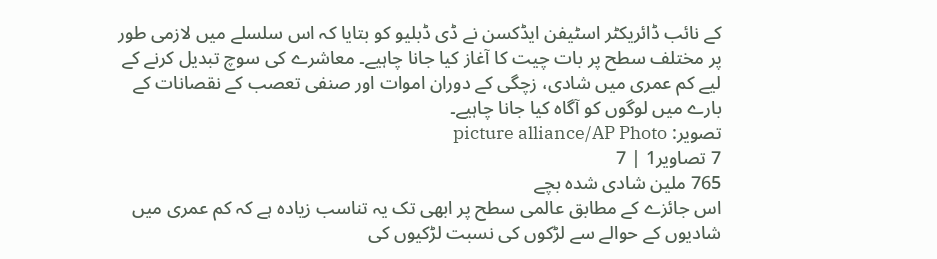کے نائب ڈائریکٹر اسٹیفن ایڈکسن نے ڈی ڈبلیو کو بتایا کہ اس سلسلے میں لازمی طور پر مختلف سطح پر بات چیت کا آغاز کیا جانا چاہیے۔ معاشرے کی سوچ تبدیل کرنے کے لیے کم عمری میں شادی، زچگی کے دوران اموات اور صنفی تعصب کے نقصانات کے بارے میں لوگوں کو آگاہ کیا جانا چاہیے۔
تصویر: picture alliance/AP Photo
7 تصاویر1 | 7
765 ملین شادی شدہ بچے
اس جائزے کے مطابق عالمی سطح پر ابھی تک یہ تناسب زیادہ ہے کہ کم عمری میں شادیوں کے حوالے سے لڑکوں کی نسبت لڑکیوں کی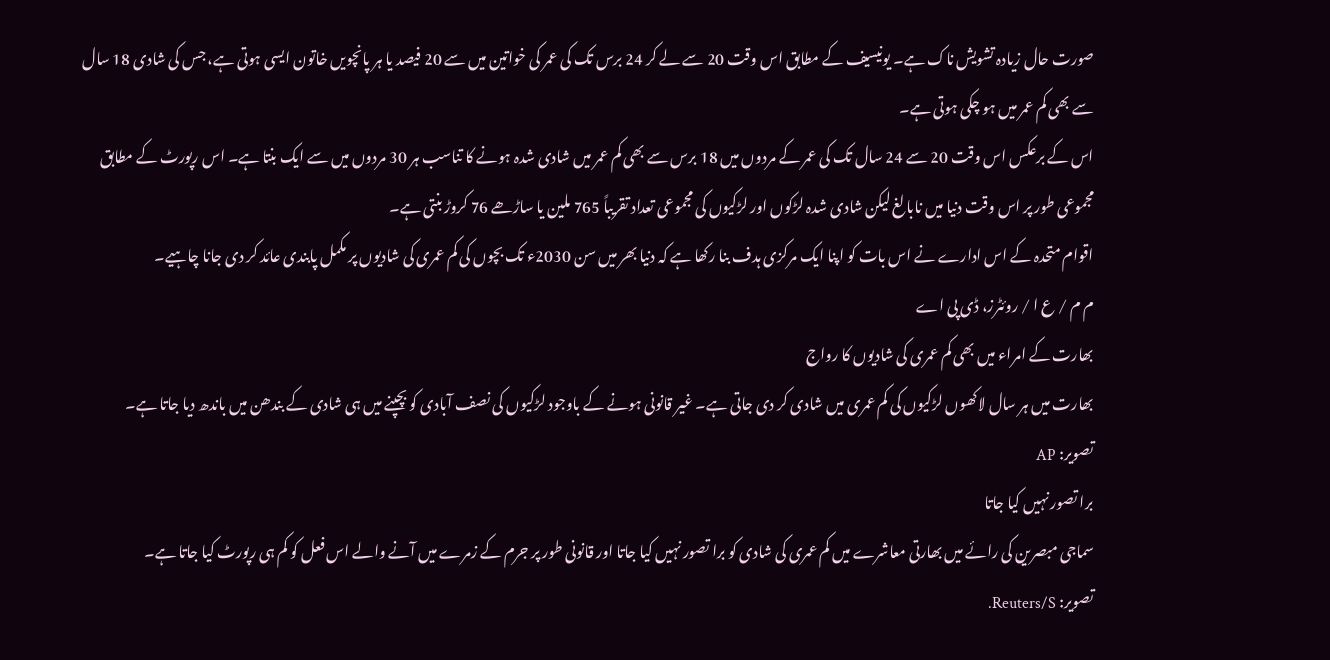صورت حال زیادہ تشویش ناک ہے۔ یونیسیف کے مطابق اس وقت 20 سے لے کر 24 برس تک کی عمر کی خواتین میں سے 20 فیصد یا ہر پانچویں خاتون ایسی ہوتی ہے، جس کی شادی 18 سال سے بھی کم عمر میں ہو چکی ہوتی ہے۔
اس کے برعکس اس وقت 20 سے 24 سال تک کی عمر کے مردوں میں 18 برس سے بھی کم عمر میں شادی شدہ ہونے کا تناسب ہر 30 مردوں میں سے ایک بنتا ہے۔ اس رپورٹ کے مطابق مجموعی طور پر اس وقت دنیا میں نابالغ لیکن شادی شدہ لڑکوں اور لڑکیوں کی مجموعی تعداد تقریباً 765 ملین یا ساڑھے 76 کروڑ بنتی ہے۔
اقوام متحدہ کے اس ادارے نے اس بات کو اپنا ایک مرکزی ہدف بنا رکھا ہے کہ دنیا بھر میں سن 2030ء تک بچوں کی کم عمری کی شادیوں پر مکمل پابندی عائد کر دی جانا چاہیے۔
م م / ع ا / روئٹرز، ڈی پی اے
بھارت کے امراء میں بھی کم عمری کی شادیوں کا رواج
بھارت میں ہر سال لاکھوں لڑکیوں کی کم عمری میں شادی کر دی جاتی ہے۔ غیر قانونی ہونے کے باوجود لڑکیوں کی نصف آبادی کو بچپنے میں ہی شادی کے بندھن میں باندھ دیا جاتا ہے۔
تصویر: AP
برا تصور نہیں کیا جاتا
سماجی مبصرین کی رائے میں بھارتی معاشرے میں کم عمری کی شادی کو برا تصور نہیں کیا جاتا اور قانونی طور پر جرم کے زمرے میں آنے والے اس فعل کو کم ہی رپورٹ کیا جاتا ہے۔
تصویر: Reuters/S.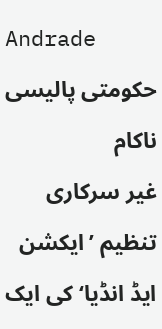Andrade
حکومتی پالیسی ناکام
غیر سرکاری تنظیم ’ایکشن ایڈ انڈیا‘ کی ایک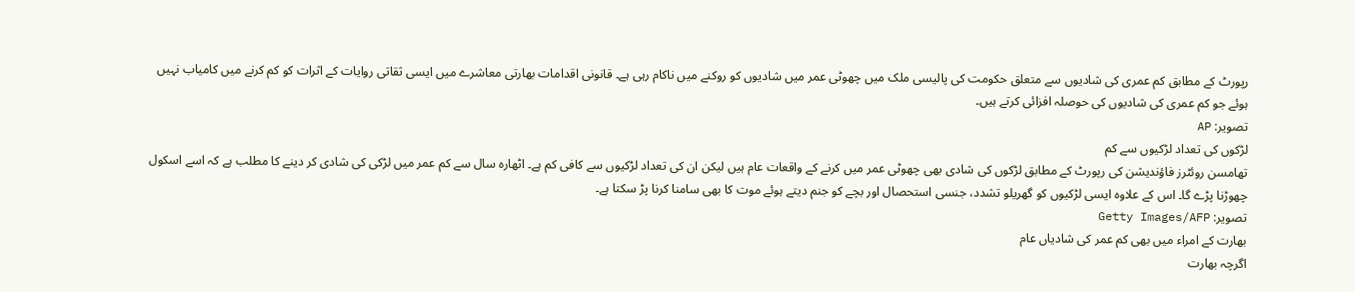رپورٹ کے مطابق کم عمری کی شادیوں سے متعلق حکومت کی پالیسی ملک میں چھوٹی عمر میں شادیوں کو روکنے میں ناکام رہی ہے۔ قانونی اقدامات بھارتی معاشرے میں ایسی ثقاتی روایات کے اثرات کو کم کرنے میں کامیاب نہیں ہوئے جو کم عمری کی شادیوں کی حوصلہ افزائی کرتے ہیں۔
تصویر: AP
لڑکوں کی تعداد لڑکیوں سے کم
تھامسن روئٹرز فاؤندیشن کی رپورٹ کے مطابق لڑکوں کی شادی بھی چھوٹی عمر میں کرنے کے واقعات عام ہیں لیکن ان کی تعداد لڑکیوں سے کافی کم ہے۔ اٹھارہ سال سے کم عمر میں لڑکی کی شادی کر دینے کا مطلب ہے کہ اسے اسکول چھوڑنا پڑے گا۔ اس کے علاوہ ایسی لڑکیوں کو گھریلو تشدد، جنسی استحصال اور بچے کو جنم دیتے ہوئے موت کا بھی سامنا کرنا پڑ سکتا ہے۔
تصویر: Getty Images/AFP
بھارت کے امراء میں بھی کم عمر کی شادیاں عام
اگرچہ بھارت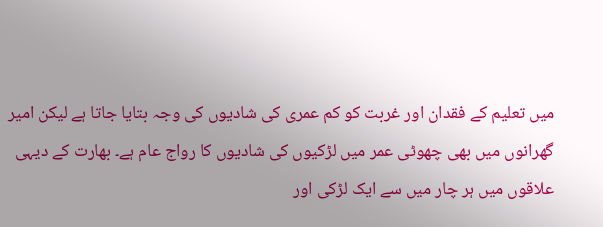میں تعلیم کے فقدان اور غربت کو کم عمری کی شادیوں کی وجہ بتایا جاتا ہے لیکن امیر گھرانوں میں بھی چھوٹی عمر میں لڑکیوں کی شادیوں کا رواج عام ہے۔ بھارت کے دیہی علاقوں میں ہر چار میں سے ایک لڑکی اور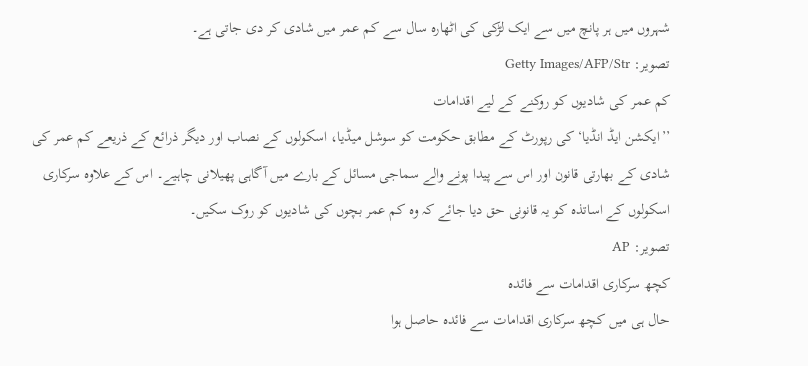شہروں میں ہر پانچ میں سے ایک لڑکی کی اٹھارہ سال سے کم عمر میں شادی کر دی جاتی ہے۔
تصویر: Getty Images/AFP/Str
کم عمر کی شادیوں کو روکنے کے لیے اقدامات
’’ایکشن ایڈ انڈیا‘ کی رپورٹ کے مطابق حکومت کو سوشل میڈیا، اسکولوں کے نصاب اور دیگر ذرائع کے ذریعے کم عمر کی شادی کے بھارتی قانون اور اس سے پیدا پونے والے سماجی مسائل کے بارے میں آگاہی پھیلانی چاہیے۔ اس کے علاوہ سرکاری اسکولوں کے اساتذہ کو یہ قانونی حق دیا جائے کہ وہ کم عمر بچوں کی شادیوں کو روک سکیں۔
تصویر: AP
کچھ سرکاری اقدامات سے فائدہ
حال ہی میں کچھ سرکاری اقدامات سے فائدہ حاصل ہوا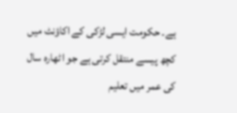ہے۔ حکومت ایسی لڑکی کے اکاؤنٹ میں کچھ پیسے منتقل کرتی ہے جو اٹھارہ سال کی عمر میں تعلیم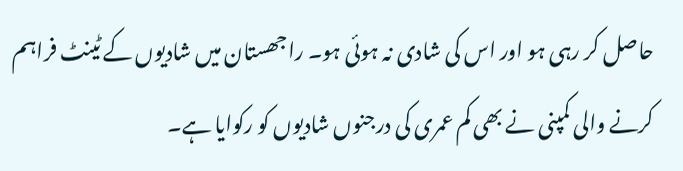حاصل کر رہی ہو اور اس کی شادی نہ ہوئی ہو۔ راجھستان میں شادیوں کے ٹینٹ فراہم کرنے والی کمپنی نے بھی کم عمری کی درجنوں شادیوں کو رکوایا ہے۔